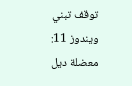توقف تبني ويندوز 11: معضلة ديل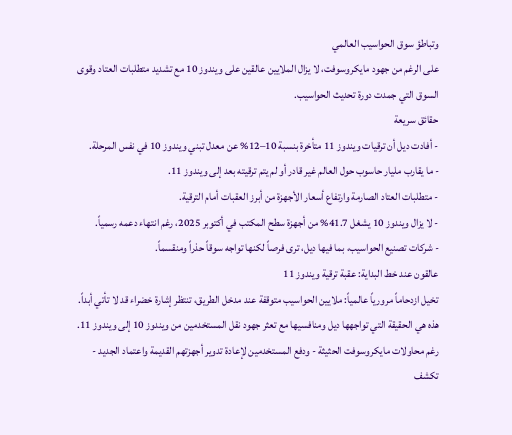وتباطؤ سوق الحواسيب العالمي
على الرغم من جهود مايكروسوفت، لا يزال الملايين عالقين على ويندوز 10 مع تشديد متطلبات العتاد وقوى السوق التي جمدت دورة تحديث الحواسيب.
حقائق سريعة
- أفادت ديل أن ترقيات ويندوز 11 متأخرة بنسبة 10–12% عن معدل تبني ويندوز 10 في نفس المرحلة.
- ما يقارب مليار حاسوب حول العالم غير قادر أو لم يتم ترقيته بعد إلى ويندوز 11.
- متطلبات العتاد الصارمة وارتفاع أسعار الأجهزة من أبرز العقبات أمام الترقية.
- لا يزال ويندوز 10 يشغل 41.7% من أجهزة سطح المكتب في أكتوبر 2025، رغم انتهاء دعمه رسمياً.
- شركات تصنيع الحواسيب، بما فيها ديل، ترى فرصاً لكنها تواجه سوقاً حذراً ومنقسماً.
عالقون عند خط البداية: عقبة ترقية ويندوز 11
تخيل ازدحاماً مرورياً عالمياً: ملايين الحواسيب متوقفة عند مدخل الطريق، تنتظر إشارة خضراء قد لا تأتي أبداً. هذه هي الحقيقة التي تواجهها ديل ومنافسيها مع تعثر جهود نقل المستخدمين من ويندوز 10 إلى ويندوز 11. رغم محاولات مايكروسوفت الحثيثة - ودفع المستخدمين لإعادة تدوير أجهزتهم القديمة واعتماد الجديد - تكشف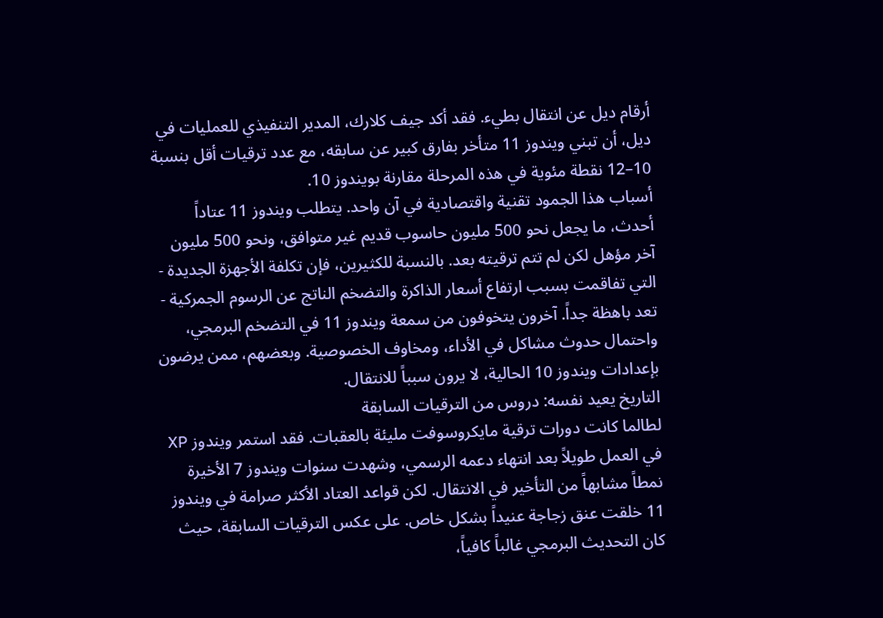أرقام ديل عن انتقال بطيء. فقد أكد جيف كلارك، المدير التنفيذي للعمليات في ديل، أن تبني ويندوز 11 متأخر بفارق كبير عن سابقه، مع عدد ترقيات أقل بنسبة 10–12 نقطة مئوية في هذه المرحلة مقارنة بويندوز 10.
أسباب هذا الجمود تقنية واقتصادية في آن واحد. يتطلب ويندوز 11 عتاداً أحدث، ما يجعل نحو 500 مليون حاسوب قديم غير متوافق، ونحو 500 مليون آخر مؤهل لكن لم تتم ترقيته بعد. بالنسبة للكثيرين، فإن تكلفة الأجهزة الجديدة - التي تفاقمت بسبب ارتفاع أسعار الذاكرة والتضخم الناتج عن الرسوم الجمركية - تعد باهظة جداً. آخرون يتخوفون من سمعة ويندوز 11 في التضخم البرمجي، واحتمال حدوث مشاكل في الأداء، ومخاوف الخصوصية. وبعضهم، ممن يرضون بإعدادات ويندوز 10 الحالية، لا يرون سبباً للانتقال.
التاريخ يعيد نفسه: دروس من الترقيات السابقة
لطالما كانت دورات ترقية مايكروسوفت مليئة بالعقبات. فقد استمر ويندوز XP في العمل طويلاً بعد انتهاء دعمه الرسمي، وشهدت سنوات ويندوز 7 الأخيرة نمطاً مشابهاً من التأخير في الانتقال. لكن قواعد العتاد الأكثر صرامة في ويندوز 11 خلقت عنق زجاجة عنيداً بشكل خاص. على عكس الترقيات السابقة، حيث كان التحديث البرمجي غالباً كافياً،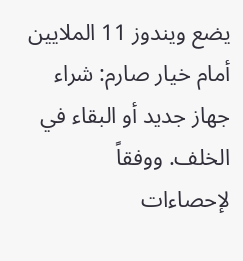يضع ويندوز 11 الملايين أمام خيار صارم: شراء جهاز جديد أو البقاء في الخلف. ووفقاً لإحصاءات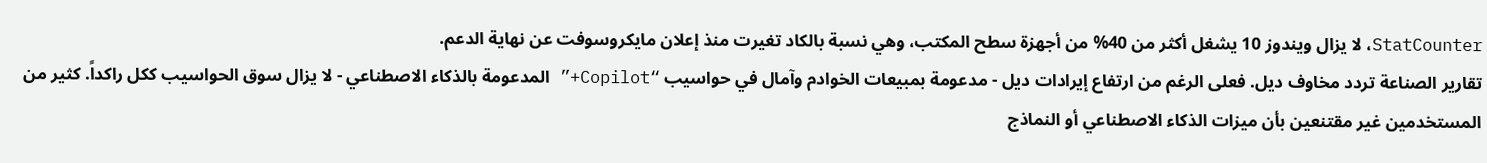StatCounter، لا يزال ويندوز 10 يشغل أكثر من 40% من أجهزة سطح المكتب، وهي نسبة بالكاد تغيرت منذ إعلان مايكروسوفت عن نهاية الدعم.
تقارير الصناعة تردد مخاوف ديل. فعلى الرغم من ارتفاع إيرادات ديل - مدعومة بمبيعات الخوادم وآمال في حواسيب “Copilot+” المدعومة بالذكاء الاصطناعي - لا يزال سوق الحواسيب ككل راكداً. كثير من المستخدمين غير مقتنعين بأن ميزات الذكاء الاصطناعي أو النماذج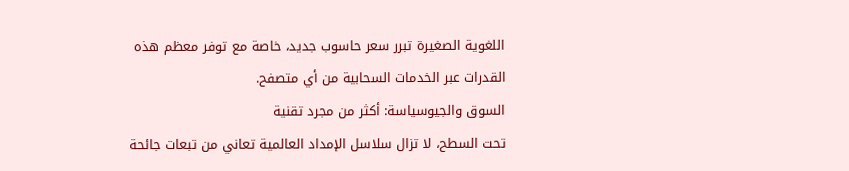اللغوية الصغيرة تبرر سعر حاسوب جديد، خاصة مع توفر معظم هذه القدرات عبر الخدمات السحابية من أي متصفح.
السوق والجيوسياسة: أكثر من مجرد تقنية
تحت السطح، لا تزال سلاسل الإمداد العالمية تعاني من تبعات جائحة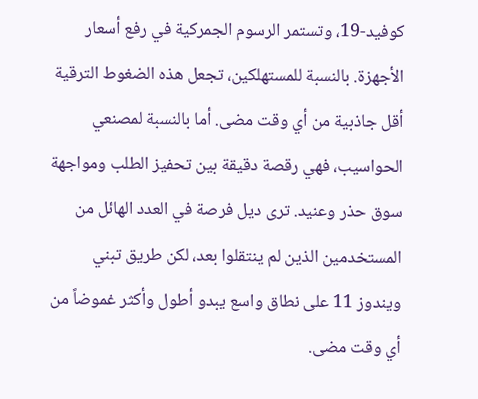كوفيد-19، وتستمر الرسوم الجمركية في رفع أسعار الأجهزة. بالنسبة للمستهلكين، تجعل هذه الضغوط الترقية أقل جاذبية من أي وقت مضى. أما بالنسبة لمصنعي الحواسيب، فهي رقصة دقيقة بين تحفيز الطلب ومواجهة سوق حذر وعنيد. ترى ديل فرصة في العدد الهائل من المستخدمين الذين لم ينتقلوا بعد، لكن طريق تبني ويندوز 11 على نطاق واسع يبدو أطول وأكثر غموضاً من أي وقت مضى.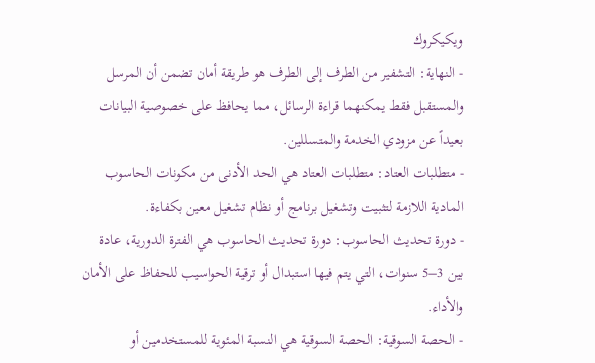ويكيكروك
- النهاية: التشفير من الطرف إلى الطرف هو طريقة أمان تضمن أن المرسل والمستقبل فقط يمكنهما قراءة الرسائل، مما يحافظ على خصوصية البيانات بعيداً عن مزودي الخدمة والمتسللين.
- متطلبات العتاد: متطلبات العتاد هي الحد الأدنى من مكونات الحاسوب المادية اللازمة لتثبيت وتشغيل برنامج أو نظام تشغيل معين بكفاءة.
- دورة تحديث الحاسوب: دورة تحديث الحاسوب هي الفترة الدورية، عادة بين 3–5 سنوات، التي يتم فيها استبدال أو ترقية الحواسيب للحفاظ على الأمان والأداء.
- الحصة السوقية: الحصة السوقية هي النسبة المئوية للمستخدمين أو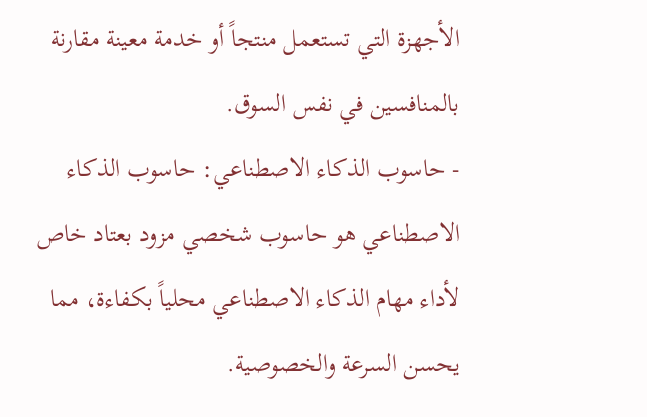الأجهزة التي تستعمل منتجاً أو خدمة معينة مقارنة بالمنافسين في نفس السوق.
- حاسوب الذكاء الاصطناعي: حاسوب الذكاء الاصطناعي هو حاسوب شخصي مزود بعتاد خاص لأداء مهام الذكاء الاصطناعي محلياً بكفاءة، مما يحسن السرعة والخصوصية.